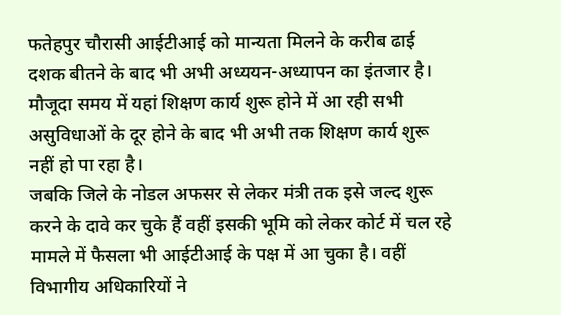फतेहपुर चौरासी आईटीआई को मान्यता मिलने के करीब ढाई दशक बीतने के बाद भी अभी अध्ययन-अध्यापन का इंतजार है। मौजूदा समय में यहां शिक्षण कार्य शुरू होने में आ रही सभी असुविधाओं के दूर होने के बाद भी अभी तक शिक्षण कार्य शुरू नहीं हो पा रहा है।
जबकि जिले के नोडल अफसर से लेकर मंत्री तक इसे जल्द शुरू करने के दावे कर चुके हैं वहीं इसकी भूमि को लेकर कोर्ट में चल रहे मामले में फैसला भी आईटीआई के पक्ष में आ चुका है। वहीं विभागीय अधिकारियों ने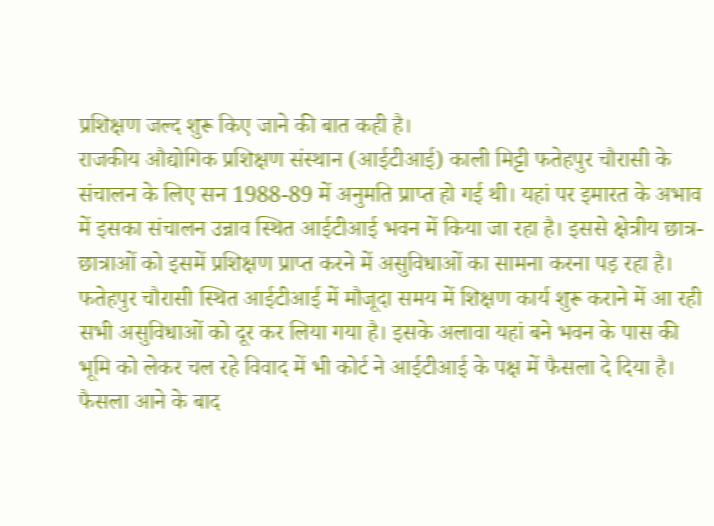प्रशिक्षण जल्द शुरू किए जाने की बात कही है।
राजकीय औद्योगिक प्रशिक्षण संस्थान (आईटीआई) काली मिट्टी फतेहपुर चौरासी के संचालन के लिए सन 1988-89 में अनुमति प्राप्त हो गई थी। यहां पर इमारत के अभाव में इसका संचालन उन्नाव स्थित आईटीआई भवन में किया जा रहा है। इससे क्षेत्रीय छात्र-छात्राओं को इसमें प्रशिक्षण प्राप्त करने में असुविधाओं का सामना करना पड़ रहा है।
फतेहपुर चौरासी स्थित आईटीआई में मौजूदा समय में शिक्षण कार्य शुरू कराने में आ रही सभी असुविधाओं को दूर कर लिया गया है। इसके अलावा यहां बने भवन के पास की भूमि को लेकर चल रहे विवाद में भी कोर्ट ने आईटीआई के पक्ष में फैसला दे दिया है।
फैसला आने के बाद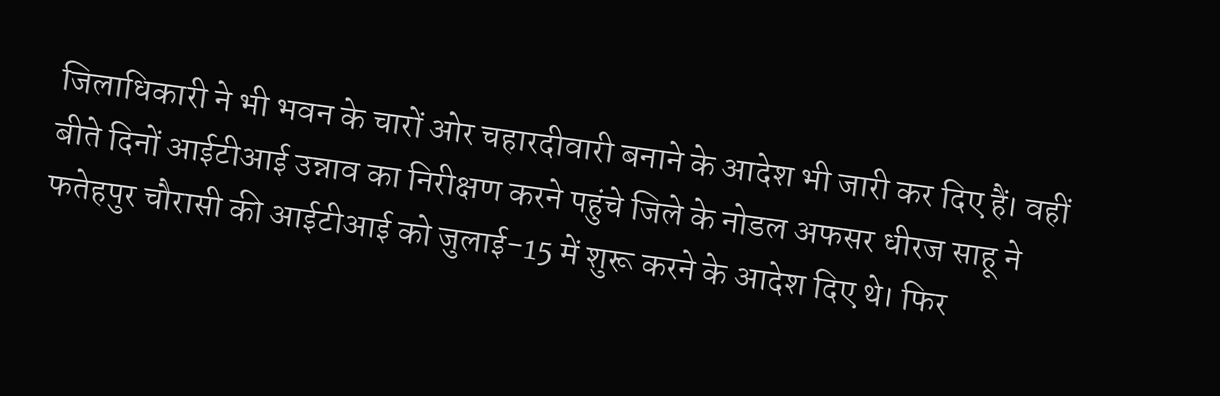जिलाधिकारी ने भी भवन के चारों ओर चहारदीवारी बनाने के आदेश भी जारी कर दिए हैं। वहीं बीते दिनों आईटीआई उन्नाव का निरीक्षण करने पहुंचे जिले के नोडल अफसर धीरज साहू ने फतेहपुर चौरासी की आईटीआई को जुलाई-15 में शुरू करने के आदेश दिए थे। फिर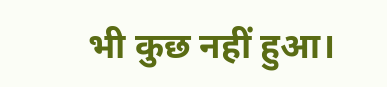भी कुछ नहीं हुआ।